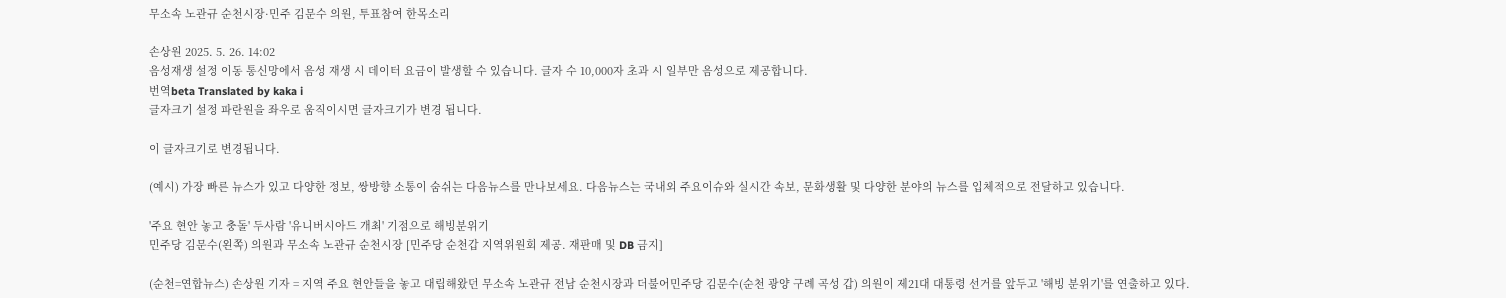무소속 노관규 순천시장·민주 김문수 의원, 투표참여 한목소리

손상원 2025. 5. 26. 14:02
음성재생 설정 이동 통신망에서 음성 재생 시 데이터 요금이 발생할 수 있습니다. 글자 수 10,000자 초과 시 일부만 음성으로 제공합니다.
번역beta Translated by kaka i
글자크기 설정 파란원을 좌우로 움직이시면 글자크기가 변경 됩니다.

이 글자크기로 변경됩니다.

(예시) 가장 빠른 뉴스가 있고 다양한 정보, 쌍방향 소통이 숨쉬는 다음뉴스를 만나보세요. 다음뉴스는 국내외 주요이슈와 실시간 속보, 문화생활 및 다양한 분야의 뉴스를 입체적으로 전달하고 있습니다.

'주요 현안 놓고 충돌' 두사람 '유니버시아드 개최' 기점으로 해빙분위기
민주당 김문수(왼쪽) 의원과 무소속 노관규 순천시장 [민주당 순천갑 지역위원회 제공. 재판매 및 DB 금지]

(순천=연합뉴스) 손상원 기자 = 지역 주요 현안들을 놓고 대립해왔던 무소속 노관규 전남 순천시장과 더불어민주당 김문수(순천 광양 구례 곡성 갑) 의원이 제21대 대통령 선거를 앞두고 '해빙 분위기'를 연출하고 있다.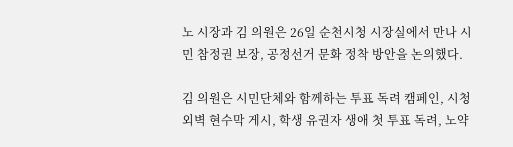노 시장과 김 의원은 26일 순천시청 시장실에서 만나 시민 참정권 보장, 공정선거 문화 정착 방안을 논의했다.

김 의원은 시민단체와 함께하는 투표 독려 캠페인, 시청 외벽 현수막 게시, 학생 유권자 생애 첫 투표 독려, 노약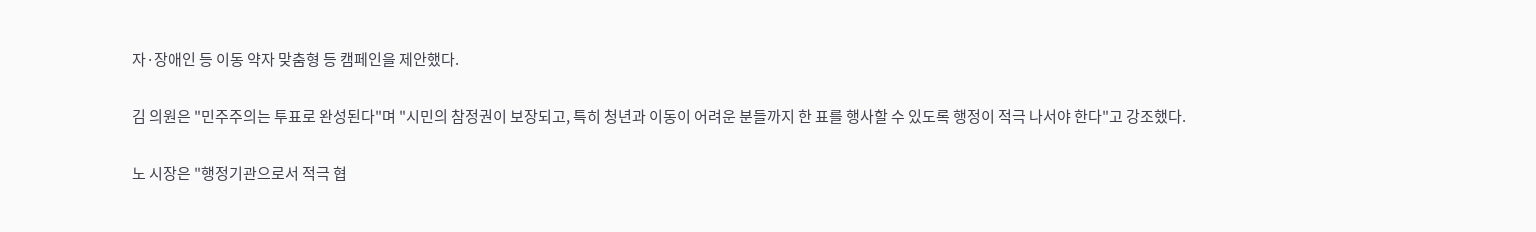자·장애인 등 이동 약자 맞춤형 등 캠페인을 제안했다.

김 의원은 "민주주의는 투표로 완성된다"며 "시민의 참정권이 보장되고, 특히 청년과 이동이 어려운 분들까지 한 표를 행사할 수 있도록 행정이 적극 나서야 한다"고 강조했다.

노 시장은 "행정기관으로서 적극 협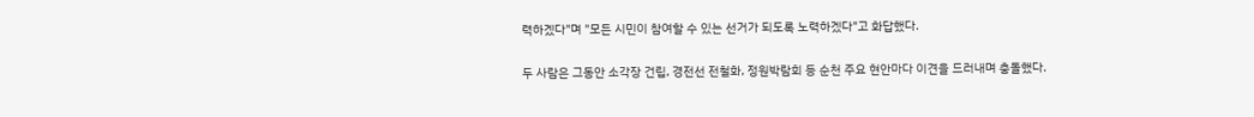력하겠다"며 "모든 시민이 참여할 수 있는 선거가 되도록 노력하겠다"고 화답했다.

두 사람은 그동안 소각장 건립, 경전선 전철화, 정원박람회 등 순천 주요 현안마다 이견을 드러내며 충돌했다.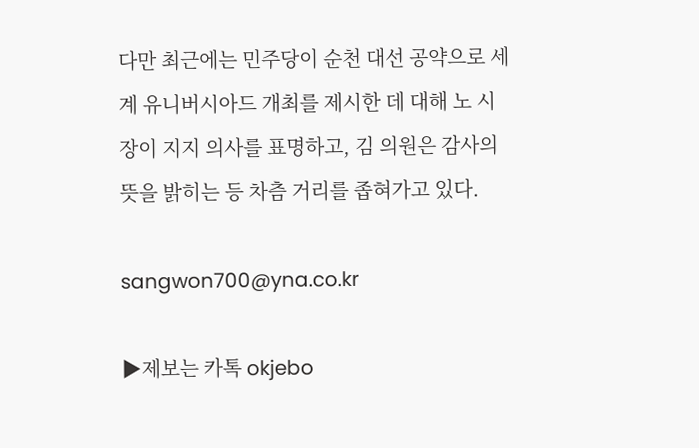다만 최근에는 민주당이 순천 대선 공약으로 세계 유니버시아드 개최를 제시한 데 대해 노 시장이 지지 의사를 표명하고, 김 의원은 감사의 뜻을 밝히는 등 차츰 거리를 좁혀가고 있다.

sangwon700@yna.co.kr

▶제보는 카톡 okjebo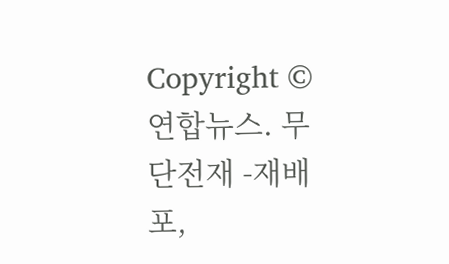Copyright © 연합뉴스. 무단전재 -재배포,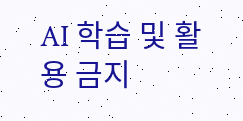AI 학습 및 활용 금지